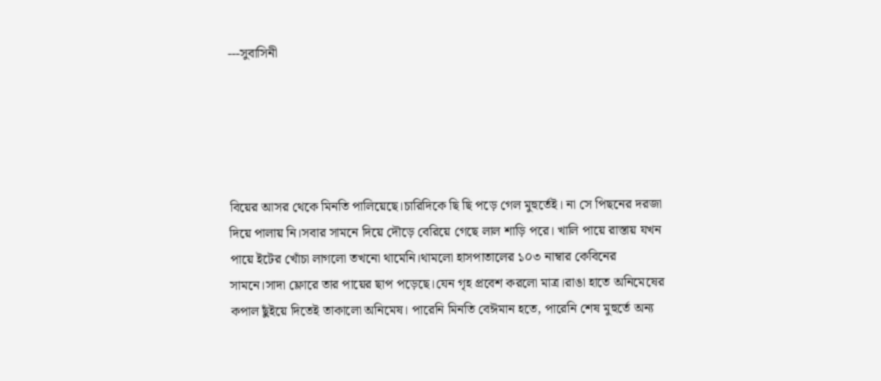---সুবাসিনী





বিয়ের আসর থেকে মিনতি পালিয়েছে।চারিদিকে ছি ছি পড়ে গেল মুহুর্তেই। না সে পিছনের দরজা দিয়ে পালায় নি।সবার সামনে দিয়ে দৌড়ে বেরিয়ে গেছে লাল শাড়ি পরে। খালি পায়ে রাস্তায় যখন পায়ে ইটের খোঁচা লাগলো তখনো থামেনি।থামলো হাসপাতালের ১০৩ নাম্বার কেবিনের সামনে।সাদা ফ্লোরে তার পায়ের ছাপ পড়েছে।যেন গৃহ প্রবেশ করলো মাত্র।রাঙা হাতে অনিমেষের কপাল ছুঁইয়ে দিতেই তাকালো অনিমেষ। পারেনি মিনতি বেঈমান হতে, পারেনি শেষ মুহুর্তে অন্য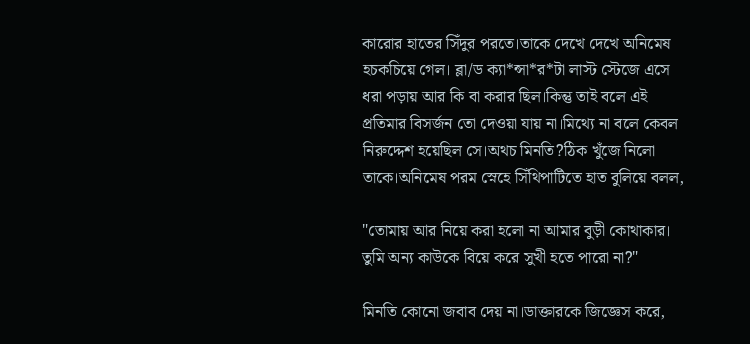কারোর হাতের সিঁদুর পরতে।তাকে দেখে দেখে অনিমেষ হচকচিয়ে গেল। ব্লা/ড ক্যা*ন্সা*র*টা লাস্ট স্টেজে এসে ধরা পড়ায় আর কি বা করার ছিল।কিন্তু তাই বলে এই প্রতিমার বিসর্জন তো দেওয়া যায় না।মিথ্যে না বলে কেবল নিরুদ্দেশ হয়েছিল সে।অথচ মিনতি?ঠিক খুঁজে নিলো তাকে।অনিমেষ পরম স্নেহে সিঁথিপাটিতে হাত বুলিয়ে বলল,

"তোমায় আর নিয়ে করা হলো না আমার বুড়ী কোথাকার। তুমি অন্য কাউকে বিয়ে করে সুখী হতে পারো না?"

মিনতি কোনো জবাব দেয় না।ডাক্তারকে জিজ্ঞেস করে,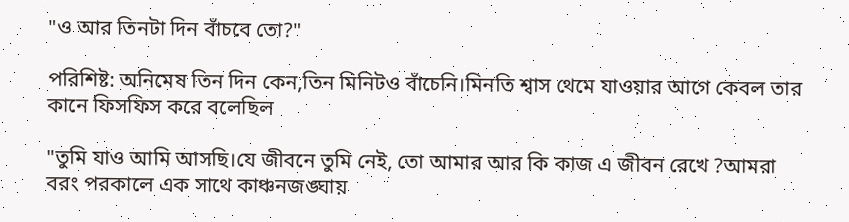"ও আর তিনটা দিন বাঁচবে তো?"

পরিশিষ্ট: অনিমেষ তিন দিন কেন,তিন মিনিটও বাঁচেনি।মিনতি শ্বাস থেমে যাওয়ার আগে কেবল তার কানে ফিসফিস করে বলেছিল

"তুমি যাও আমি আসছি।যে জীবনে তুমি নেই, তো আমার আর কি কাজ এ জীবন রেখে ?আমরা বরং পরকালে এক সাথে কাঞ্চনজঙ্ঘায়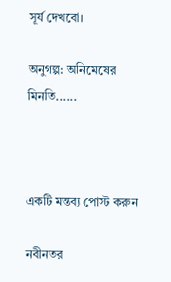সূর্য দেখবো।

অনুগল্প: অনিমেষের মিনতি......



একটি মন্তব্য পোস্ট করুন

নবীনতর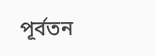পূর্বতন